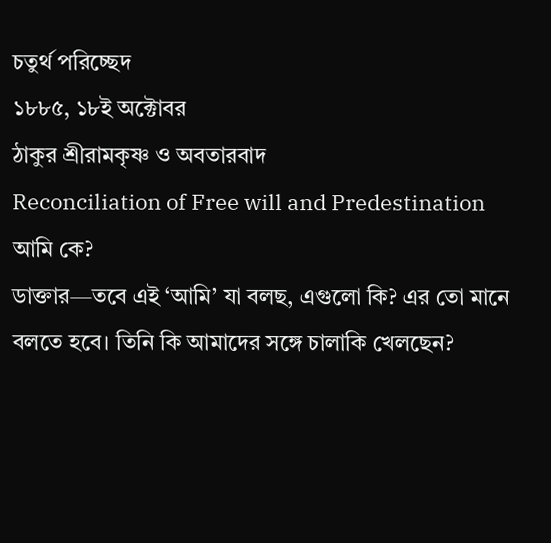চতুর্থ পরিচ্ছেদ
১৮৮৫, ১৮ই অক্টোবর
ঠাকুর শ্রীরামকৃষ্ণ ও অবতারবাদ
Reconciliation of Free will and Predestination
আমি কে?
ডাক্তার—তবে এই ‘আমি’ যা বলছ, এগুলো কি? এর তো মানে বলতে হবে। তিনি কি আমাদের সঙ্গে চালাকি খেলছেন?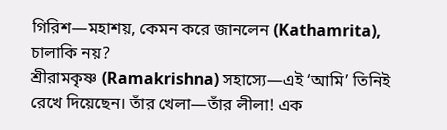গিরিশ—মহাশয়, কেমন করে জানলেন (Kathamrita), চালাকি নয়?
শ্রীরামকৃষ্ণ (Ramakrishna) সহাস্যে—এই ‘আমি’ তিনিই রেখে দিয়েছেন। তাঁর খেলা—তাঁর লীলা! এক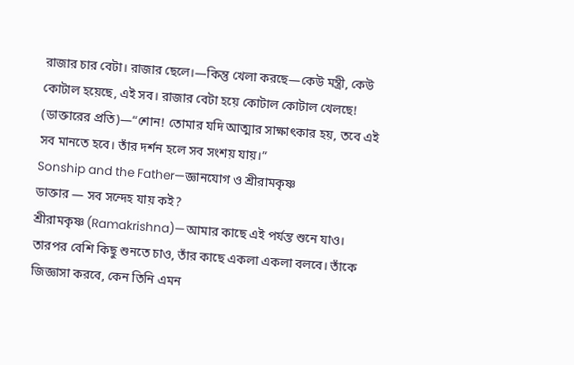রাজার চার বেটা। রাজার ছেলে।—কিন্তু খেলা করছে—কেউ মন্ত্রী, কেউ কোটাল হয়েছে, এই সব। রাজার বেটা হয়ে কোটাল কোটাল খেলছে!
(ডাক্তারের প্রতি)—“শোন! তোমার যদি আত্মার সাক্ষাৎকার হয়, তবে এই সব মানতে হবে। তাঁর দর্শন হলে সব সংশয় যায়।”
Sonship and the Father—জ্ঞানযোগ ও শ্রীরামকৃষ্ণ
ডাক্তার — সব সন্দেহ যায় কই?
শ্রীরামকৃষ্ণ (Ramakrishna)—আমার কাছে এই পর্যন্ত শুনে যাও। তারপর বেশি কিছু শুনতে চাও, তাঁর কাছে একলা একলা বলবে। তাঁকে জিজ্ঞাসা করবে, কেন তিনি এমন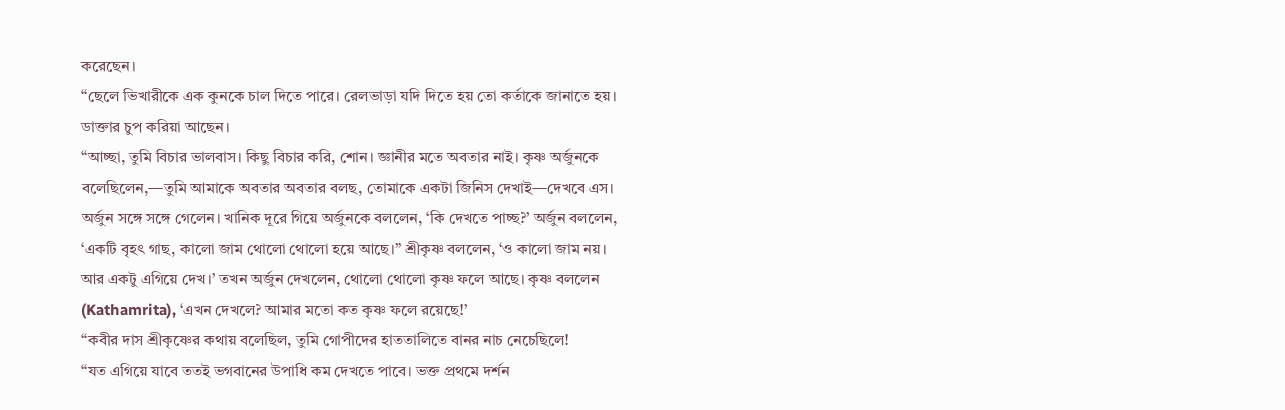করেছেন।
“ছেলে ভিখারীকে এক কুনকে চাল দিতে পারে। রেলভাড়া যদি দিতে হয় তো কর্তাকে জানাতে হয়। ডাক্তার চুপ করিয়া আছেন।
“আচ্ছা, তুমি বিচার ভালবাস। কিছু বিচার করি, শোন। জ্ঞানীর মতে অবতার নাই। কৃষ্ণ অর্জুনকে বলেছিলেন,—তুমি আমাকে অবতার অবতার বলছ, তোমাকে একটা জিনিস দেখাই—দেখবে এস। অর্জুন সঙ্গে সঙ্গে গেলেন। খানিক দূরে গিয়ে অর্জুনকে বললেন, ‘কি দেখতে পাচ্ছ?’ অর্জুন বললেন, ‘একটি বৃহৎ গাছ, কালো জাম থোলো থোলো হয়ে আছে।” শ্রীকৃষ্ণ বললেন, ‘ও কালো জাম নয়। আর একটু এগিয়ে দেখ।’ তখন অর্জুন দেখলেন, থোলো থোলো কৃষ্ণ ফলে আছে। কৃষ্ণ বললেন (Kathamrita), ‘এখন দেখলে? আমার মতো কত কৃষ্ণ ফলে রয়েছে!’
“কবীর দাস শ্রীকৃষ্ণের কথায় বলেছিল, তুমি গোপীদের হাততালিতে বানর নাচ নেচেছিলে!
“যত এগিয়ে যাবে ততই ভগবানের উপাধি কম দেখতে পাবে। ভক্ত প্রথমে দর্শন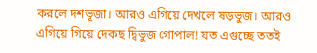করলে দশভূজা। আরও এগিয়ে দেখলে ষড়ভুজ। আরও এগিয়ে গিয়ে দেকছ দ্বিভুজ গোপাল! যত এগুচ্ছে ততই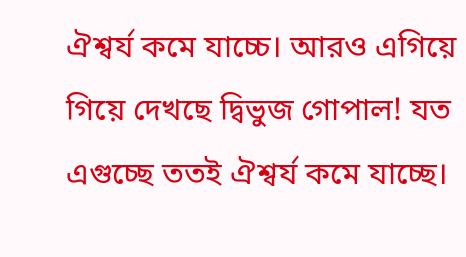ঐশ্বর্য কমে যাচ্চে। আরও এগিয়ে গিয়ে দেখছে দ্বিভুজ গোপাল! যত এগুচ্ছে ততই ঐশ্বর্য কমে যাচ্ছে।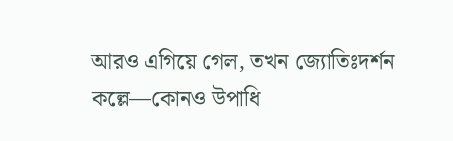আরও এগিয়ে গেল, তখন জ্যোতিঃদর্শন কল্লে—কোনও উপাধি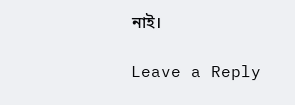নাই।

Leave a Reply